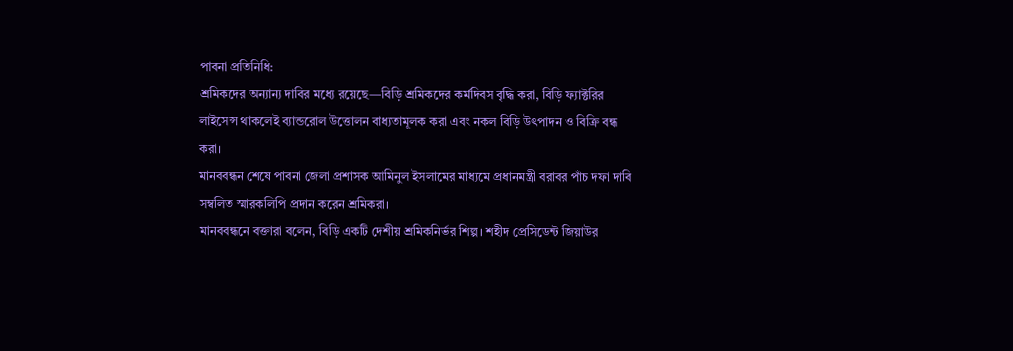পাবনা প্রতিনিধি:
শ্রমিকদের অন্যান্য দাবির মধ্যে রয়েছে—বিড়ি শ্রমিকদের কর্মদিবস বৃদ্ধি করা, বিড়ি ফ্যাক্টরির লাইসেন্স থাকলেই ব্যান্ডরোল উত্তোলন বাধ্যতামূলক করা এবং নকল বিড়ি উৎপাদন ও বিক্রি বন্ধ করা।
মানববন্ধন শেষে পাবনা জেলা প্রশাসক আমিনুল ইসলামের মাধ্যমে প্রধানমন্ত্রী বরাবর পাঁচ দফা দাবি সম্বলিত স্মারকলিপি প্রদান করেন শ্রমিকরা।
মানববন্ধনে বক্তারা বলেন, বিড়ি একটি দেশীয় শ্রমিকনির্ভর শিল্প। শহীদ প্রেসিডেন্ট জিয়াউর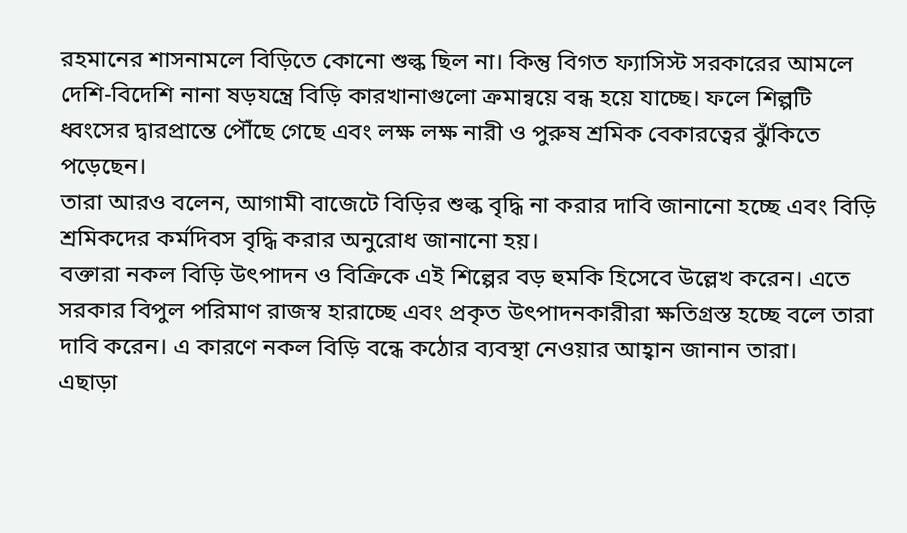রহমানের শাসনামলে বিড়িতে কোনো শুল্ক ছিল না। কিন্তু বিগত ফ্যাসিস্ট সরকারের আমলে দেশি-বিদেশি নানা ষড়যন্ত্রে বিড়ি কারখানাগুলো ক্রমান্বয়ে বন্ধ হয়ে যাচ্ছে। ফলে শিল্পটি ধ্বংসের দ্বারপ্রান্তে পৌঁছে গেছে এবং লক্ষ লক্ষ নারী ও পুরুষ শ্রমিক বেকারত্বের ঝুঁকিতে পড়েছেন।
তারা আরও বলেন, আগামী বাজেটে বিড়ির শুল্ক বৃদ্ধি না করার দাবি জানানো হচ্ছে এবং বিড়ি শ্রমিকদের কর্মদিবস বৃদ্ধি করার অনুরোধ জানানো হয়।
বক্তারা নকল বিড়ি উৎপাদন ও বিক্রিকে এই শিল্পের বড় হুমকি হিসেবে উল্লেখ করেন। এতে সরকার বিপুল পরিমাণ রাজস্ব হারাচ্ছে এবং প্রকৃত উৎপাদনকারীরা ক্ষতিগ্রস্ত হচ্ছে বলে তারা দাবি করেন। এ কারণে নকল বিড়ি বন্ধে কঠোর ব্যবস্থা নেওয়ার আহ্বান জানান তারা।
এছাড়া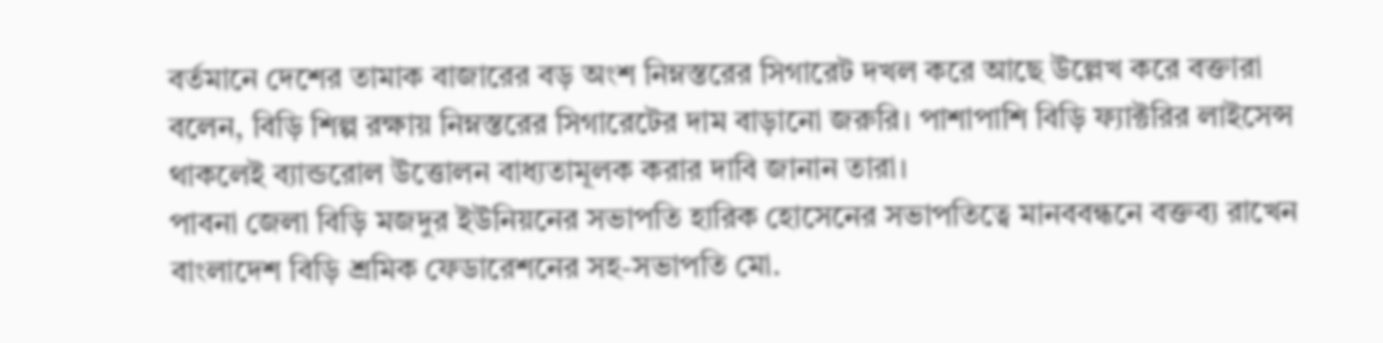বর্তমানে দেশের তামাক বাজারের বড় অংশ নিম্নস্তরের সিগারেট দখল করে আছে উল্লেখ করে বক্তারা বলেন, বিড়ি শিল্প রক্ষায় নিম্নস্তরের সিগারেটের দাম বাড়ানো জরুরি। পাশাপাশি বিড়ি ফ্যাক্টরির লাইসেন্স থাকলেই ব্যান্ডরোল উত্তোলন বাধ্যতামূলক করার দাবি জানান তারা।
পাবনা জেলা বিড়ি মজদুর ইউনিয়নের সভাপতি হারিক হোসেনের সভাপতিত্বে মানববন্ধনে বক্তব্য রাখেন বাংলাদেশ বিড়ি শ্রমিক ফেডারেশনের সহ-সভাপতি মো.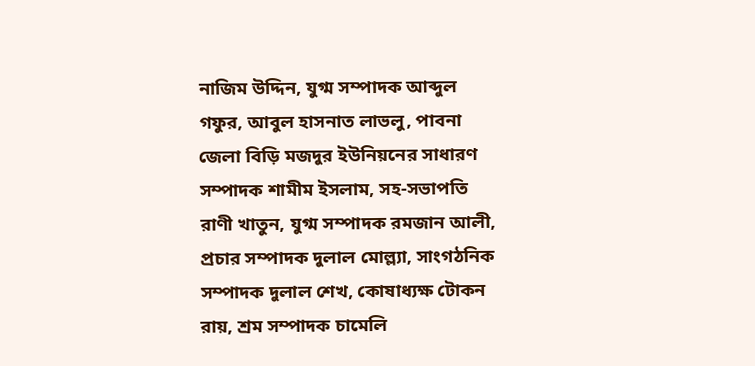নাজিম উদ্দিন, যুগ্ম সম্পাদক আব্দুল গফুর, আবুল হাসনাত লাভলু, পাবনা জেলা বিড়ি মজদুর ইউনিয়নের সাধারণ সম্পাদক শামীম ইসলাম, সহ-সভাপতি রাণী খাতুন, যুগ্ম সম্পাদক রমজান আলী, প্রচার সম্পাদক দুলাল মোল্ল্যা, সাংগঠনিক সম্পাদক দুলাল শেখ, কোষাধ্যক্ষ টোকন রায়, শ্রম সম্পাদক চামেলি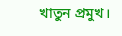খাতুন প্রমুখ।